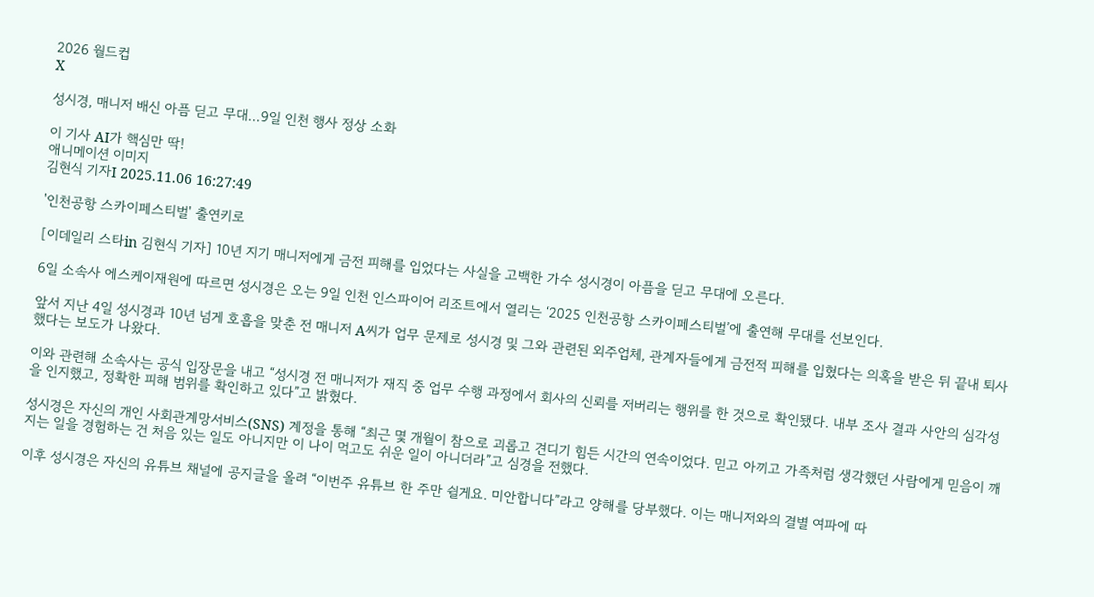2026 월드컵
X

성시경, 매니저 배신 아픔 딛고 무대…9일 인천 행사 정상 소화

이 기사 AI가 핵심만 딱!
애니메이션 이미지
김현식 기자I 2025.11.06 16:27:49

'인천공항 스카이페스티벌' 출연키로

[이데일리 스타in 김현식 기자] 10년 지기 매니저에게 금전 피해를 입었다는 사실을 고백한 가수 성시경이 아픔을 딛고 무대에 오른다.

6일 소속사 에스케이재원에 따르면 성시경은 오는 9일 인천 인스파이어 리조트에서 열리는 ‘2025 인천공항 스카이페스티벌’에 출연해 무대를 선보인다.

앞서 지난 4일 성시경과 10년 넘게 호흡을 맞춘 전 매니저 A씨가 업무 문제로 성시경 및 그와 관련된 외주업체, 관계자들에게 금전적 피해를 입혔다는 의혹을 받은 뒤 끝내 퇴사했다는 보도가 나왔다.

이와 관련해 소속사는 공식 입장문을 내고 “성시경 전 매니저가 재직 중 업무 수행 과정에서 회사의 신뢰를 저버리는 행위를 한 것으로 확인됐다. 내부 조사 결과 사안의 심각성을 인지했고, 정확한 피해 범위를 확인하고 있다”고 밝혔다.

성시경은 자신의 개인 사회관계망서비스(SNS) 계정을 통해 “최근 몇 개월이 참으로 괴롭고 견디기 힘든 시간의 연속이었다. 믿고 아끼고 가족처럼 생각했던 사람에게 믿음이 깨지는 일을 경험하는 건 처음 있는 일도 아니지만 이 나이 먹고도 쉬운 일이 아니더라”고 심경을 전했다.

이후 성시경은 자신의 유튜브 채널에 공지글을 올려 “이번주 유튜브 한 주만 쉴게요. 미안합니다”라고 양해를 당부했다. 이는 매니저와의 결별 여파에 따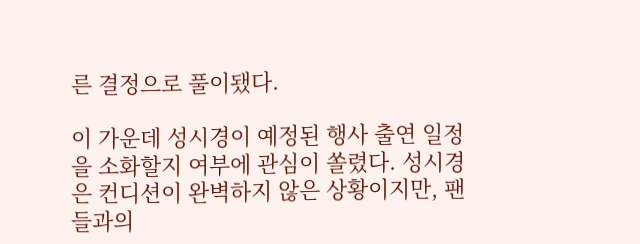른 결정으로 풀이됐다.

이 가운데 성시경이 예정된 행사 출연 일정을 소화할지 여부에 관심이 쏠렸다. 성시경은 컨디션이 완벽하지 않은 상황이지만, 팬들과의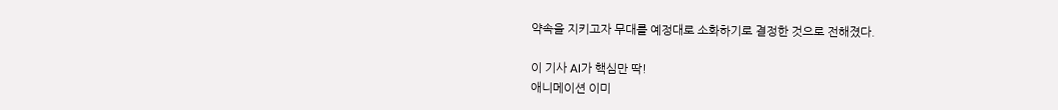약속을 지키고자 무대를 예정대로 소화하기로 결정한 것으로 전해졌다.

이 기사 AI가 핵심만 딱!
애니메이션 이미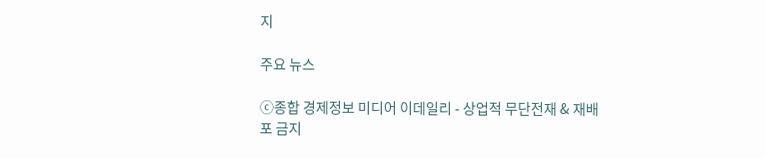지

주요 뉴스

ⓒ종합 경제정보 미디어 이데일리 - 상업적 무단전재 & 재배포 금지